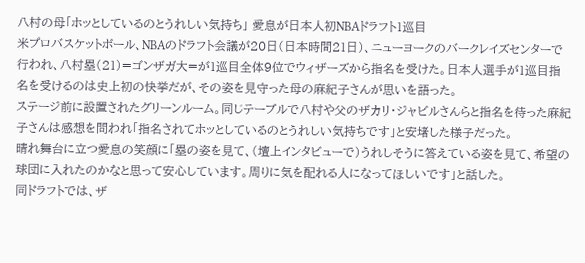八村の母「ホッとしているのとうれしい気持ち」 愛息が日本人初NBAドラフト1巡目
米プロバスケットボール、NBAのドラフト会議が20日(日本時間21日)、ニューヨークのバークレイズセンターで行われ、八村塁(21)=ゴンザガ大=が1巡目全体9位でウィザーズから指名を受けた。日本人選手が1巡目指名を受けるのは史上初の快挙だが、その姿を見守った母の麻紀子さんが思いを語った。
ステージ前に設置されたグリーンルーム。同じテーブルで八村や父のザカリ・ジャビルさんらと指名を待った麻紀子さんは感想を問われ「指名されてホッとしているのとうれしい気持ちです」と安堵した様子だった。
晴れ舞台に立つ愛息の笑顔に「塁の姿を見て、(壇上インタビューで)うれしそうに答えている姿を見て、希望の球団に入れたのかなと思って安心しています。周りに気を配れる人になってほしいです」と話した。
同ドラフトでは、ザ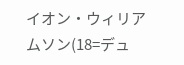イオン・ウィリアムソン(18=デュ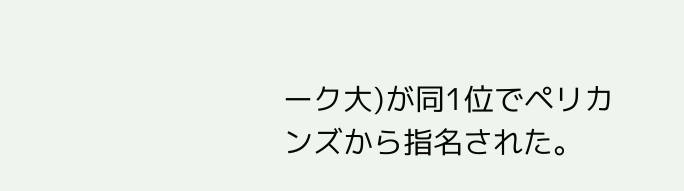ーク大)が同1位でペリカンズから指名された。